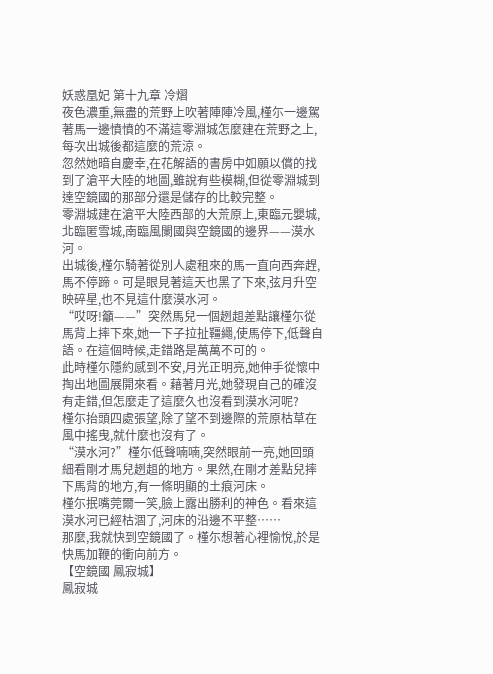妖惑凰妃 第十九章 冷熠
夜色濃重,無盡的荒野上吹著陣陣冷風,槿尓一邊駕著馬一邊憤憤的不滿這零淵城怎麼建在荒野之上,每次出城後都這麼的荒涼。
忽然她暗自慶幸,在花解語的書房中如願以償的找到了滄平大陸的地圖,雖說有些模糊,但從零淵城到達空鏡國的那部分還是儲存的比較完整。
零淵城建在滄平大陸西部的大荒原上,東臨元嬰城,北臨匿雪城,南臨風闌國與空鏡國的邊界——漠水河。
出城後,槿尓騎著從別人處租來的馬一直向西奔趕,馬不停蹄。可是眼見著這天也黑了下來,弦月升空映碎星,也不見這什麼漠水河。
“哎呀!籲——”突然馬兒一個趔趄差點讓槿尓從馬背上摔下來,她一下子拉扯韁繩,使馬停下,低聲自語。在這個時候,走錯路是萬萬不可的。
此時槿尓隱約感到不安,月光正明亮,她伸手從懷中掏出地圖展開來看。藉著月光,她發現自己的確沒有走錯,但怎麼走了這麼久也沒看到漠水河呢?
槿尓抬頭四處張望,除了望不到邊際的荒原枯草在風中搖曳,就什麼也沒有了。
“漠水河?”槿尓低聲喃喃,突然眼前一亮,她回頭細看剛才馬兒趔趄的地方。果然,在剛才差點兒摔下馬背的地方,有一條明顯的土痕河床。
槿尓抿嘴莞爾一笑,臉上露出勝利的神色。看來這漠水河已經枯涸了,河床的沿邊不平整……
那麼,我就快到空鏡國了。槿尓想著心裡愉悅,於是快馬加鞭的衝向前方。
【空鏡國 鳳寂城】
鳳寂城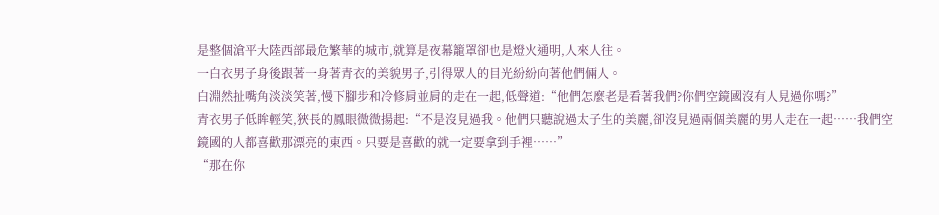是整個滄平大陸西部最危繁華的城市,就算是夜幕籠罩卻也是燈火通明,人來人往。
一白衣男子身後跟著一身著青衣的美貌男子,引得眾人的目光紛紛向著他們倆人。
白淵然扯嘴角淡淡笑著,慢下腳步和冷修肩並肩的走在一起,低聲道:“他們怎麼老是看著我們?你們空鏡國沒有人見過你嗎?”
青衣男子低眸輕笑,狹長的鳳眼微微揚起:“不是沒見過我。他們只聽說過太子生的美麗,卻沒見過兩個美麗的男人走在一起……我們空鏡國的人都喜歡那漂亮的東西。只要是喜歡的就一定要拿到手裡……”
“那在你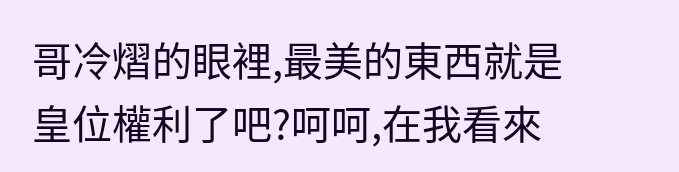哥冷熠的眼裡,最美的東西就是皇位權利了吧?呵呵,在我看來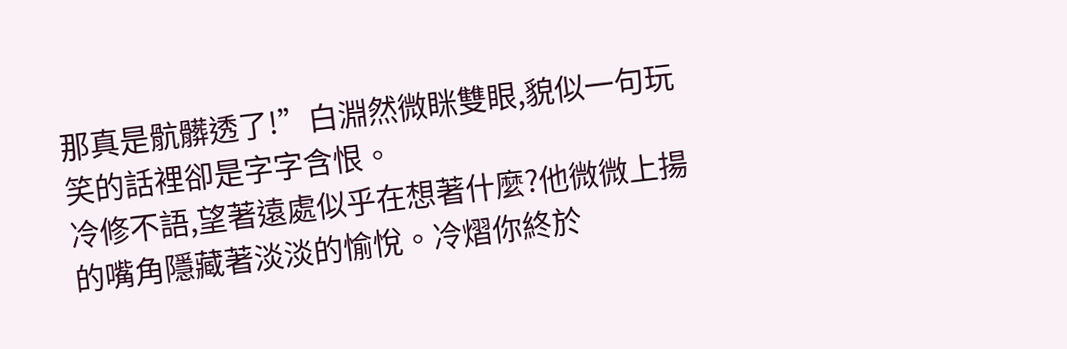那真是骯髒透了!”白淵然微眯雙眼,貌似一句玩笑的話裡卻是字字含恨。
冷修不語,望著遠處似乎在想著什麼?他微微上揚的嘴角隱藏著淡淡的愉悅。冷熠你終於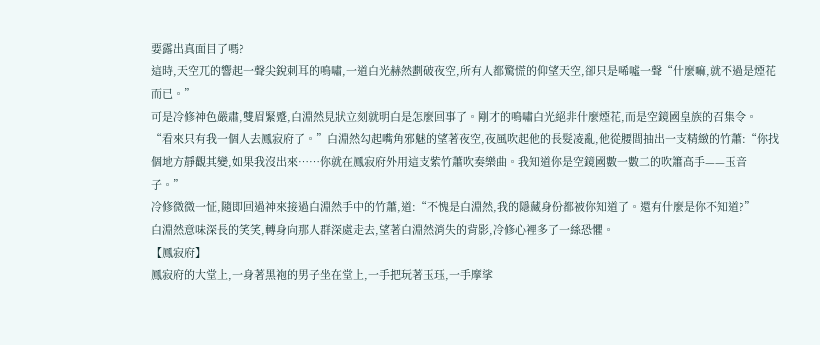要露出真面目了嗎?
這時,天空兀的響起一聲尖銳刺耳的鳴嘯,一道白光赫然劃破夜空,所有人都驚慌的仰望天空,卻只是唏噓一聲“什麼嘛,就不過是煙花而已。”
可是冷修神色嚴肅,雙眉緊蹙,白淵然見狀立刻就明白是怎麼回事了。剛才的鳴嘯白光絕非什麼煙花,而是空鏡國皇族的召集令。
“看來只有我一個人去鳳寂府了。”白淵然勾起嘴角邪魅的望著夜空,夜風吹起他的長髮凌亂,他從腰間抽出一支精緻的竹蕭:“你找個地方靜觀其變,如果我沒出來……你就在鳳寂府外用這支紫竹蕭吹奏樂曲。我知道你是空鏡國數一數二的吹簫高手——玉音子。”
冷修微微一怔,隨即回過神來接過白淵然手中的竹蕭,道:“不愧是白淵然,我的隱藏身份都被你知道了。還有什麼是你不知道?”
白淵然意味深長的笑笑,轉身向那人群深處走去,望著白淵然消失的背影,冷修心裡多了一絲恐懼。
【鳳寂府】
鳳寂府的大堂上,一身著黑袍的男子坐在堂上,一手把玩著玉珏,一手摩挲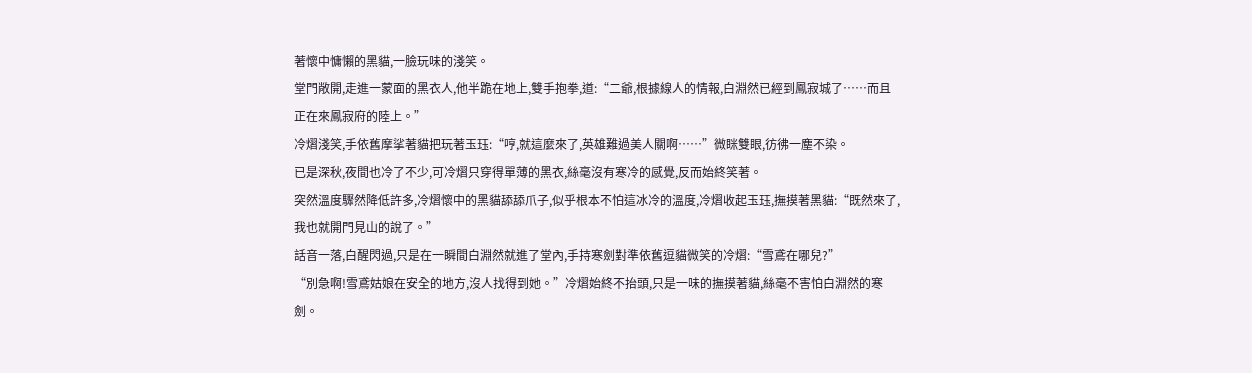著懷中慵懶的黑貓,一臉玩味的淺笑。
堂門敞開,走進一蒙面的黑衣人,他半跪在地上,雙手抱拳,道:“二爺,根據線人的情報,白淵然已經到鳳寂城了……而且正在來鳳寂府的陸上。”
冷熠淺笑,手依舊摩挲著貓把玩著玉珏:“哼,就這麼來了,英雄難過美人關啊……”微眯雙眼,彷彿一塵不染。
已是深秋,夜間也冷了不少,可冷熠只穿得單薄的黑衣,絲毫沒有寒冷的感覺,反而始終笑著。
突然溫度驟然降低許多,冷熠懷中的黑貓舔舔爪子,似乎根本不怕這冰冷的溫度,冷熠收起玉珏,撫摸著黑貓:“既然來了,我也就開門見山的說了。”
話音一落,白醒閃過,只是在一瞬間白淵然就進了堂內,手持寒劍對準依舊逗貓微笑的冷熠:“雪鳶在哪兒?”
“別急啊!雪鳶姑娘在安全的地方,沒人找得到她。”冷熠始終不抬頭,只是一味的撫摸著貓,絲毫不害怕白淵然的寒劍。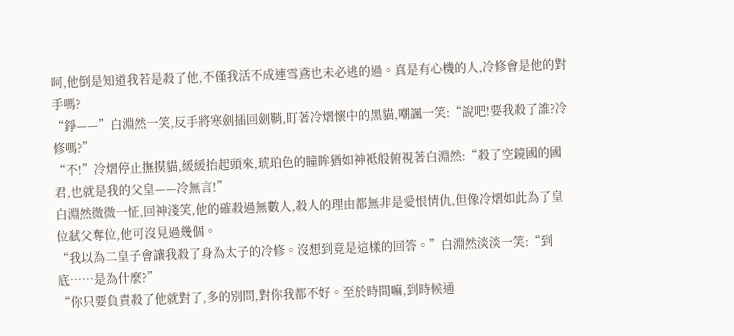呵,他倒是知道我若是殺了他,不僅我活不成連雪鳶也未必逃的過。真是有心機的人,冷修會是他的對手嗎?
“錚——”白淵然一笑,反手將寒劍插回劍鞘,盯著冷熠懷中的黑貓,嘲諷一笑:“說吧!要我殺了誰?冷修嗎?”
“不!”冷熠停止撫摸貓,緩緩抬起頭來,琥珀色的瞳眸猶如神袛般俯視著白淵然:“殺了空鏡國的國君,也就是我的父皇——冷無言!”
白淵然微微一怔,回神淺笑,他的確殺過無數人,殺人的理由都無非是愛恨情仇,但像冷熠如此為了皇位弒父奪位,他可沒見過幾個。
“我以為二皇子會讓我殺了身為太子的冷修。沒想到竟是這樣的回答。”白淵然淡淡一笑:“到底……是為什麼?”
“你只要負責殺了他就對了,多的別問,對你我都不好。至於時間嘛,到時候通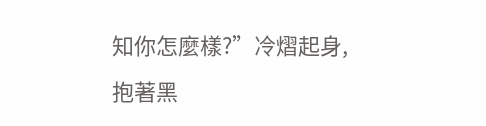知你怎麼樣?”冷熠起身,抱著黑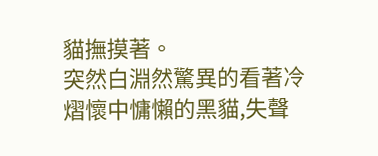貓撫摸著。
突然白淵然驚異的看著冷熠懷中慵懶的黑貓,失聲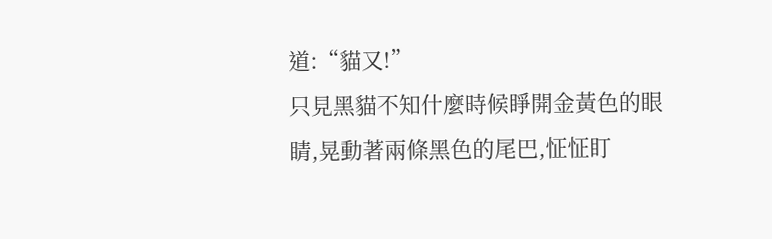道:“貓又!”
只見黑貓不知什麼時候睜開金黃色的眼睛,晃動著兩條黑色的尾巴,怔怔盯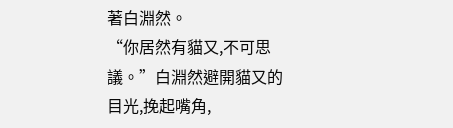著白淵然。
“你居然有貓又,不可思議。”白淵然避開貓又的目光,挽起嘴角,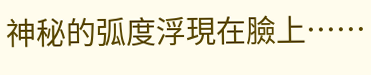神秘的弧度浮現在臉上……